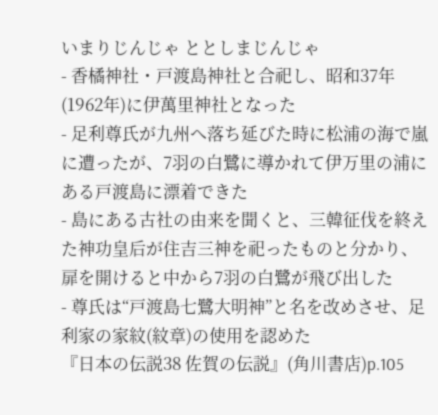いまりじんじゃ ととしまじんじゃ
- 香橘神社・戸渡島神社と合祀し、昭和37年(1962年)に伊萬里神社となった
- 足利尊氏が九州へ落ち延びた時に松浦の海で嵐に遭ったが、7羽の白鷺に導かれて伊万里の浦にある戸渡島に漂着できた
- 島にある古社の由来を聞くと、三韓征伐を終えた神功皇后が住吉三神を祀ったものと分かり、扉を開けると中から7羽の白鷺が飛び出した
- 尊氏は“戸渡島七鷺大明神”と名を改めさせ、足利家の家紋(紋章)の使用を認めた
『日本の伝説38 佐賀の伝説』(角川書店)p.105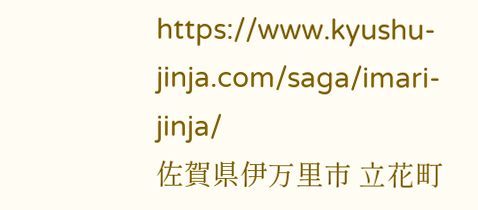https://www.kyushu-jinja.com/saga/imari-jinja/
佐賀県伊万里市 立花町